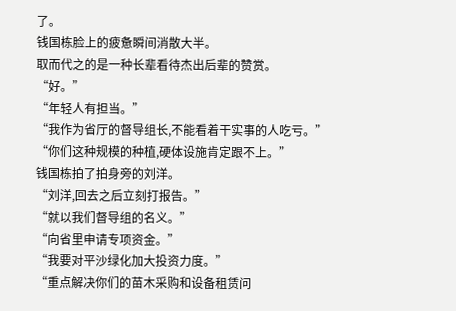了。
钱国栋脸上的疲惫瞬间消散大半。
取而代之的是一种长辈看待杰出后辈的赞赏。
“好。”
“年轻人有担当。”
“我作为省厅的督导组长,不能看着干实事的人吃亏。”
“你们这种规模的种植,硬体设施肯定跟不上。”
钱国栋拍了拍身旁的刘洋。
“刘洋,回去之后立刻打报告。”
“就以我们督导组的名义。”
“向省里申请专项资金。”
“我要对平沙绿化加大投资力度。”
“重点解决你们的苗木采购和设备租赁问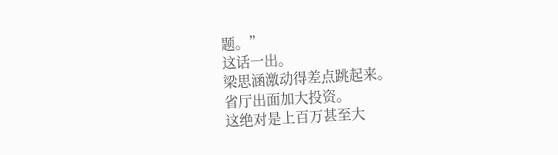题。”
这话一出。
梁思涵激动得差点跳起来。
省厅出面加大投资。
这绝对是上百万甚至大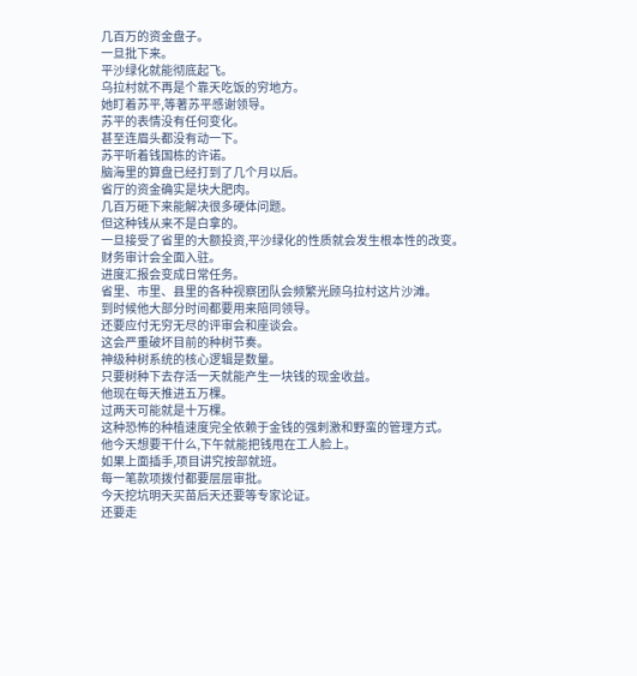几百万的资金盘子。
一旦批下来。
平沙绿化就能彻底起飞。
乌拉村就不再是个靠天吃饭的穷地方。
她盯着苏平,等著苏平感谢领导。
苏平的表情没有任何变化。
甚至连眉头都没有动一下。
苏平听着钱国栋的许诺。
脑海里的算盘已经打到了几个月以后。
省厅的资金确实是块大肥肉。
几百万砸下来能解决很多硬体问题。
但这种钱从来不是白拿的。
一旦接受了省里的大额投资,平沙绿化的性质就会发生根本性的改变。
财务审计会全面入驻。
进度汇报会变成日常任务。
省里、市里、县里的各种视察团队会频繁光顾乌拉村这片沙滩。
到时候他大部分时间都要用来陪同领导。
还要应付无穷无尽的评审会和座谈会。
这会严重破坏目前的种树节奏。
神级种树系统的核心逻辑是数量。
只要树种下去存活一天就能产生一块钱的现金收益。
他现在每天推进五万棵。
过两天可能就是十万棵。
这种恐怖的种植速度完全依赖于金钱的强刺激和野蛮的管理方式。
他今天想要干什么,下午就能把钱甩在工人脸上。
如果上面插手,项目讲究按部就班。
每一笔款项拨付都要层层审批。
今天挖坑明天买苗后天还要等专家论证。
还要走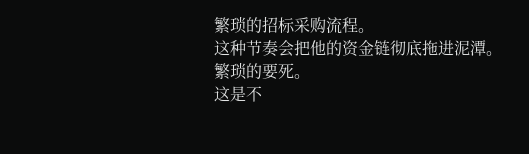繁琐的招标采购流程。
这种节奏会把他的资金链彻底拖进泥潭。
繁琐的要死。
这是不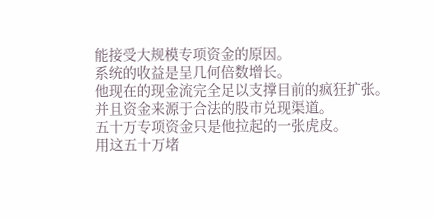能接受大规模专项资金的原因。
系统的收益是呈几何倍数增长。
他现在的现金流完全足以支撑目前的疯狂扩张。
并且资金来源于合法的股市兑现渠道。
五十万专项资金只是他拉起的一张虎皮。
用这五十万堵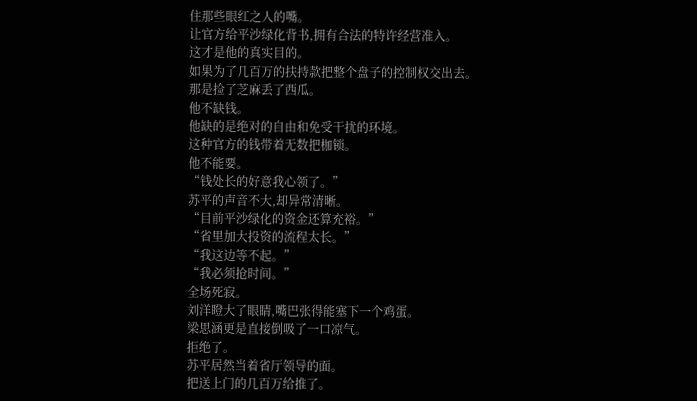住那些眼红之人的嘴。
让官方给平沙绿化背书,拥有合法的特许经营准入。
这才是他的真实目的。
如果为了几百万的扶持款把整个盘子的控制权交出去。
那是捡了芝麻丢了西瓜。
他不缺钱。
他缺的是绝对的自由和免受干扰的环境。
这种官方的钱带着无数把枷锁。
他不能要。
“钱处长的好意我心领了。”
苏平的声音不大,却异常清晰。
“目前平沙绿化的资金还算充裕。”
“省里加大投资的流程太长。”
“我这边等不起。”
“我必须抢时间。”
全场死寂。
刘洋瞪大了眼睛,嘴巴张得能塞下一个鸡蛋。
梁思涵更是直接倒吸了一口凉气。
拒绝了。
苏平居然当着省厅领导的面。
把送上门的几百万给推了。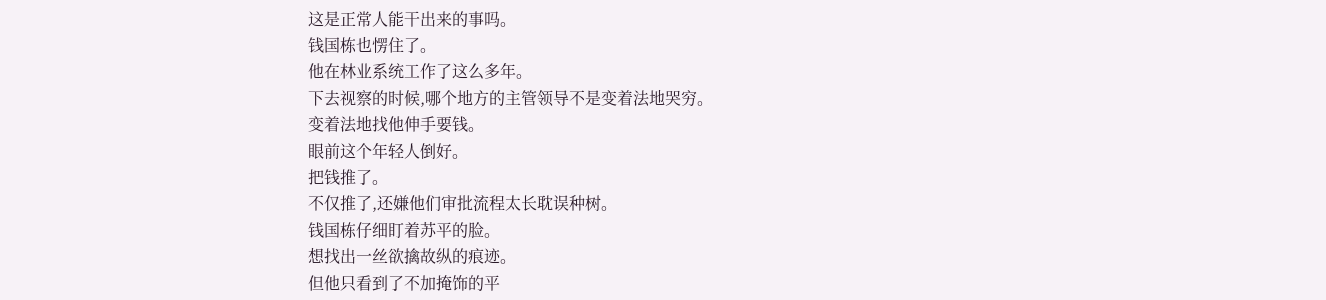这是正常人能干出来的事吗。
钱国栋也愣住了。
他在林业系统工作了这么多年。
下去视察的时候,哪个地方的主管领导不是变着法地哭穷。
变着法地找他伸手要钱。
眼前这个年轻人倒好。
把钱推了。
不仅推了,还嫌他们审批流程太长耽误种树。
钱国栋仔细盯着苏平的脸。
想找出一丝欲擒故纵的痕迹。
但他只看到了不加掩饰的平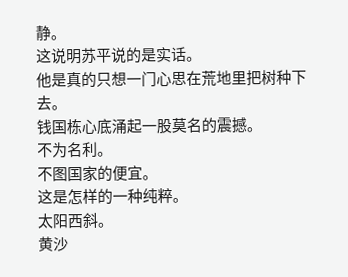静。
这说明苏平说的是实话。
他是真的只想一门心思在荒地里把树种下去。
钱国栋心底涌起一股莫名的震撼。
不为名利。
不图国家的便宜。
这是怎样的一种纯粹。
太阳西斜。
黄沙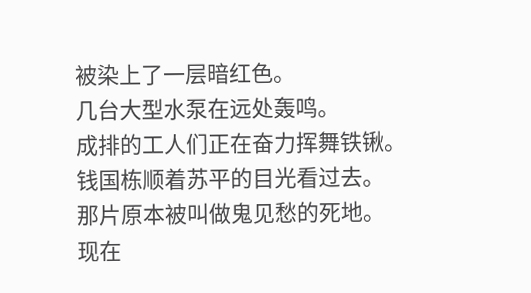被染上了一层暗红色。
几台大型水泵在远处轰鸣。
成排的工人们正在奋力挥舞铁锹。
钱国栋顺着苏平的目光看过去。
那片原本被叫做鬼见愁的死地。
现在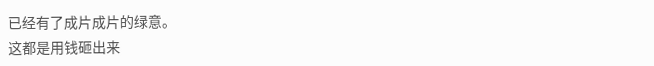已经有了成片成片的绿意。
这都是用钱砸出来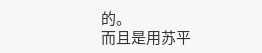的。
而且是用苏平